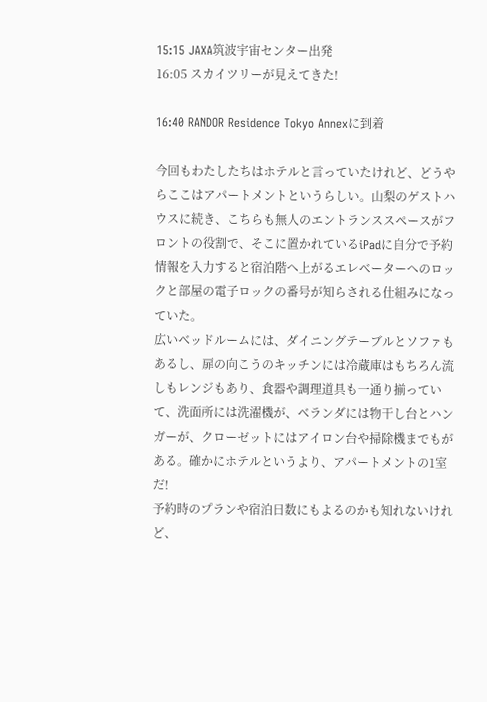15:15 JAXA筑波宇宙センター出発
16:05 スカイツリーが見えてきた!

16:40 RANDOR Residence Tokyo Annexに到着

今回もわたしたちはホテルと言っていたけれど、どうやらここはアパートメントというらしい。山梨のゲストハウスに続き、こちらも無人のエントランススペースがフロントの役割で、そこに置かれているiPadに自分で予約情報を入力すると宿泊階へ上がるエレベーターへのロックと部屋の電子ロックの番号が知らされる仕組みになっていた。
広いベッドルームには、ダイニングテーブルとソファもあるし、扉の向こうのキッチンには冷蔵庫はもちろん流しもレンジもあり、食器や調理道具も一通り揃っていて、洗面所には洗濯機が、ベランダには物干し台とハンガーが、クローゼットにはアイロン台や掃除機までもがある。確かにホテルというより、アパートメントの1室だ!
予約時のプランや宿泊日数にもよるのかも知れないけれど、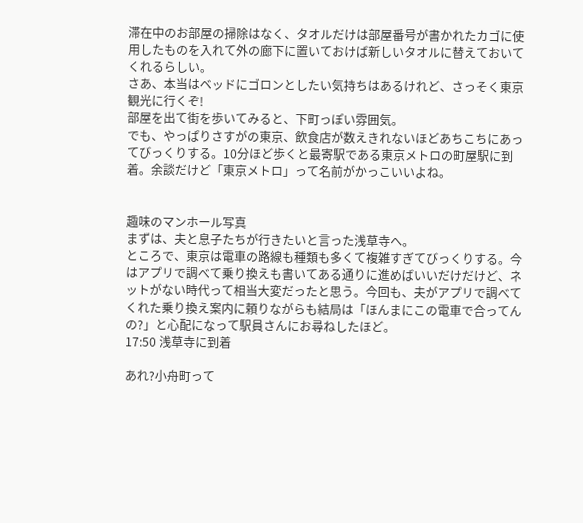滞在中のお部屋の掃除はなく、タオルだけは部屋番号が書かれたカゴに使用したものを入れて外の廊下に置いておけば新しいタオルに替えておいてくれるらしい。
さあ、本当はベッドにゴロンとしたい気持ちはあるけれど、さっそく東京観光に行くぞ!
部屋を出て街を歩いてみると、下町っぽい雰囲気。
でも、やっぱりさすがの東京、飲食店が数えきれないほどあちこちにあってびっくりする。10分ほど歩くと最寄駅である東京メトロの町屋駅に到着。余談だけど「東京メトロ」って名前がかっこいいよね。


趣味のマンホール写真
まずは、夫と息子たちが行きたいと言った浅草寺へ。
ところで、東京は電車の路線も種類も多くて複雑すぎてびっくりする。今はアプリで調べて乗り換えも書いてある通りに進めばいいだけだけど、ネットがない時代って相当大変だったと思う。今回も、夫がアプリで調べてくれた乗り換え案内に頼りながらも結局は「ほんまにこの電車で合ってんの?」と心配になって駅員さんにお尋ねしたほど。
17:50 浅草寺に到着

あれ?小舟町って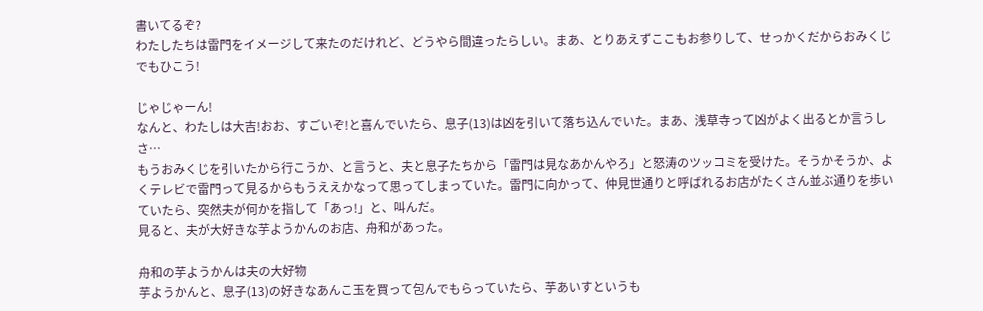書いてるぞ?
わたしたちは雷門をイメージして来たのだけれど、どうやら間違ったらしい。まあ、とりあえずここもお参りして、せっかくだからおみくじでもひこう!

じゃじゃーん!
なんと、わたしは大吉!おお、すごいぞ!と喜んでいたら、息子(13)は凶を引いて落ち込んでいた。まあ、浅草寺って凶がよく出るとか言うしさ…
もうおみくじを引いたから行こうか、と言うと、夫と息子たちから「雷門は見なあかんやろ」と怒涛のツッコミを受けた。そうかそうか、よくテレビで雷門って見るからもうええかなって思ってしまっていた。雷門に向かって、仲見世通りと呼ばれるお店がたくさん並ぶ通りを歩いていたら、突然夫が何かを指して「あっ!」と、叫んだ。
見ると、夫が大好きな芋ようかんのお店、舟和があった。

舟和の芋ようかんは夫の大好物
芋ようかんと、息子(13)の好きなあんこ玉を買って包んでもらっていたら、芋あいすというも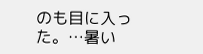のも目に入った。…暑い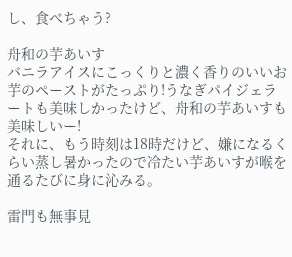し、食べちゃう?

舟和の芋あいす
バニラアイスにこっくりと濃く香りのいいお芋のペーストがたっぷり!うなぎパイジェラートも美味しかったけど、舟和の芋あいすも美味しいー!
それに、もう時刻は18時だけど、嫌になるくらい蒸し暑かったので冷たい芋あいすが喉を通るたびに身に沁みる。

雷門も無事見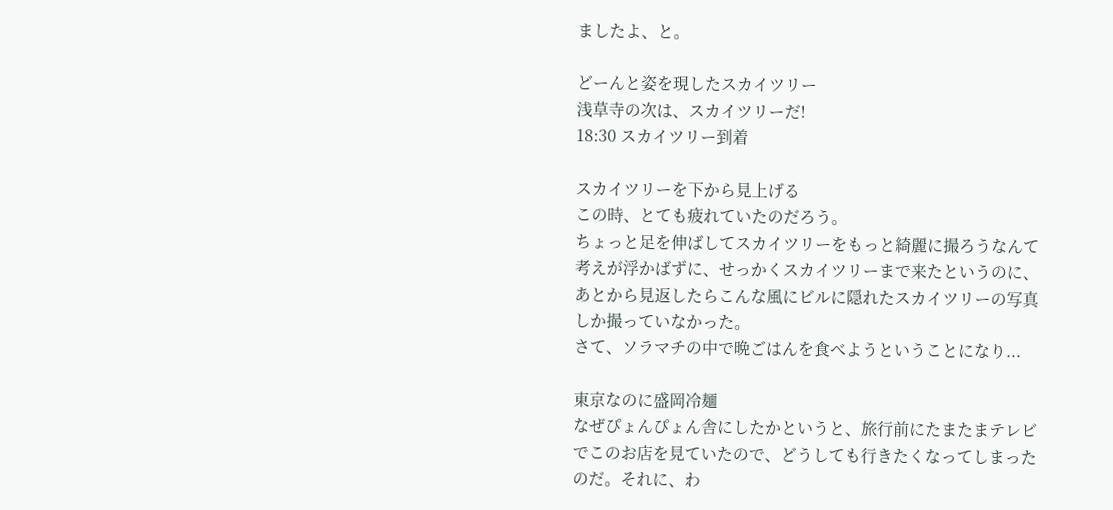ましたよ、と。

どーんと姿を現したスカイツリー
浅草寺の次は、スカイツリーだ!
18:30 スカイツリー到着

スカイツリーを下から見上げる
この時、とても疲れていたのだろう。
ちょっと足を伸ばしてスカイツリーをもっと綺麗に撮ろうなんて考えが浮かばずに、せっかくスカイツリーまで来たというのに、あとから見返したらこんな風にビルに隠れたスカイツリーの写真しか撮っていなかった。
さて、ソラマチの中で晩ごはんを食べようということになり...

東京なのに盛岡冷麺
なぜぴょんぴょん舎にしたかというと、旅行前にたまたまテレビでこのお店を見ていたので、どうしても行きたくなってしまったのだ。それに、わ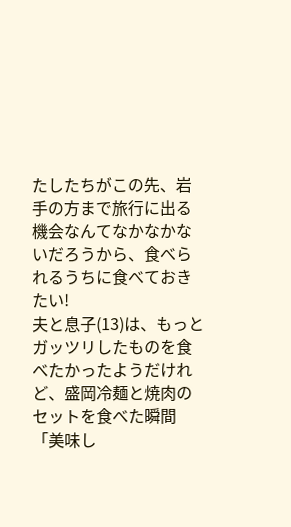たしたちがこの先、岩手の方まで旅行に出る機会なんてなかなかないだろうから、食べられるうちに食べておきたい!
夫と息子(13)は、もっとガッツリしたものを食べたかったようだけれど、盛岡冷麺と焼肉のセットを食べた瞬間「美味し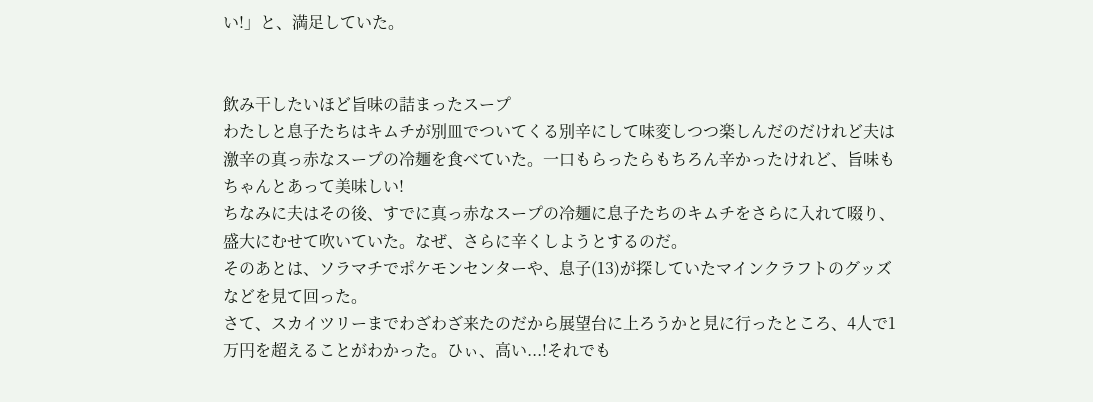い!」と、満足していた。


飲み干したいほど旨味の詰まったスープ
わたしと息子たちはキムチが別皿でついてくる別辛にして味変しつつ楽しんだのだけれど夫は激辛の真っ赤なスープの冷麺を食べていた。一口もらったらもちろん辛かったけれど、旨味もちゃんとあって美味しい!
ちなみに夫はその後、すでに真っ赤なスープの冷麺に息子たちのキムチをさらに入れて啜り、盛大にむせて吹いていた。なぜ、さらに辛くしようとするのだ。
そのあとは、ソラマチでポケモンセンターや、息子(13)が探していたマインクラフトのグッズなどを見て回った。
さて、スカイツリーまでわざわざ来たのだから展望台に上ろうかと見に行ったところ、4人で1万円を超えることがわかった。ひぃ、高い...!それでも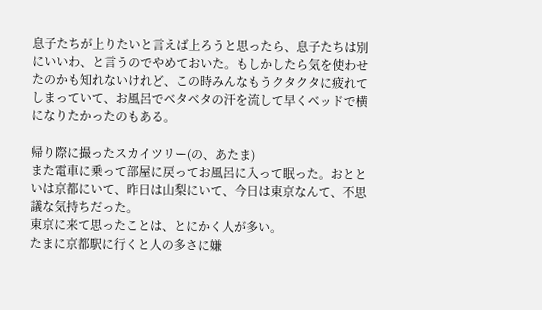息子たちが上りたいと言えば上ろうと思ったら、息子たちは別にいいわ、と言うのでやめておいた。もしかしたら気を使わせたのかも知れないけれど、この時みんなもうクタクタに疲れてしまっていて、お風呂でベタベタの汗を流して早くベッドで横になりたかったのもある。

帰り際に撮ったスカイツリー(の、あたま)
また電車に乗って部屋に戻ってお風呂に入って眠った。おとといは京都にいて、昨日は山梨にいて、今日は東京なんて、不思議な気持ちだった。
東京に来て思ったことは、とにかく人が多い。
たまに京都駅に行くと人の多さに嫌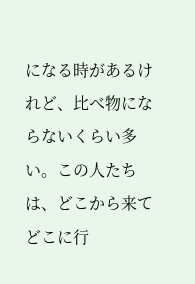になる時があるけれど、比べ物にならないくらい多い。この人たちは、どこから来てどこに行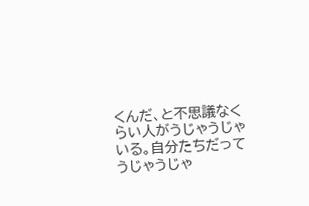くんだ、と不思議なくらい人がうじゃうじゃいる。自分たちだってうじゃうじゃ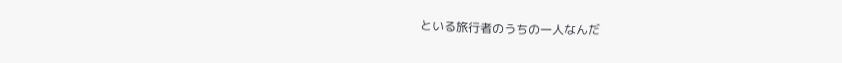といる旅行者のうちの一人なんだ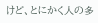けど、とにかく人の多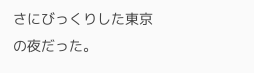さにびっくりした東京の夜だった。